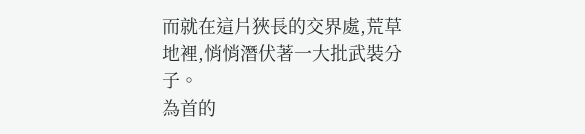而就在這片狹長的交界處,荒草地裡,悄悄潛伏著一大批武裝分子。
為首的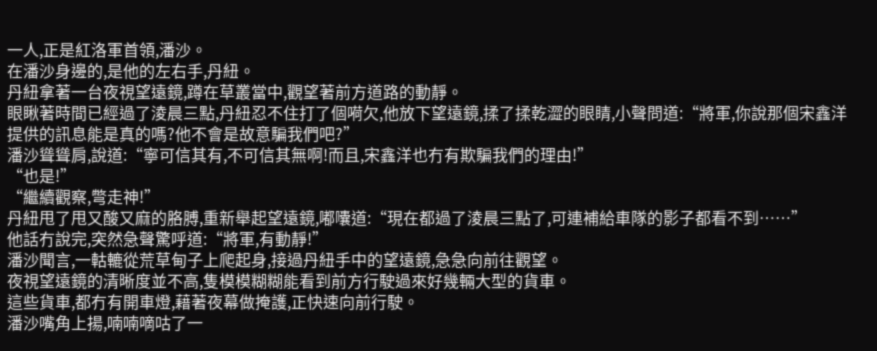一人,正是紅洛軍首領,潘沙。
在潘沙身邊的,是他的左右手,丹紐。
丹紐拿著一台夜視望遠鏡,蹲在草叢當中,觀望著前方道路的動靜。
眼瞅著時間已經過了淩晨三點,丹紐忍不住打了個嗬欠,他放下望遠鏡,揉了揉乾澀的眼睛,小聲問道:“將軍,你說那個宋鑫洋提供的訊息能是真的嗎?他不會是故意騙我們吧?”
潘沙聳聳肩,說道:“寧可信其有,不可信其無啊!而且,宋鑫洋也冇有欺騙我們的理由!”
“也是!”
“繼續觀察,彆走神!”
丹紐甩了甩又酸又麻的胳膊,重新舉起望遠鏡,嘟囔道:“現在都過了淩晨三點了,可連補給車隊的影子都看不到……”
他話冇說完,突然急聲驚呼道:“將軍,有動靜!”
潘沙聞言,一軲轆從荒草甸子上爬起身,接過丹紐手中的望遠鏡,急急向前往觀望。
夜視望遠鏡的清晰度並不高,隻模模糊糊能看到前方行駛過來好幾輛大型的貨車。
這些貨車,都冇有開車燈,藉著夜幕做掩護,正快速向前行駛。
潘沙嘴角上揚,喃喃嘀咕了一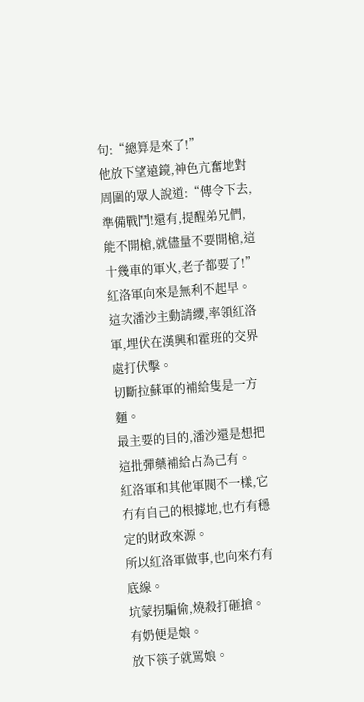句:“總算是來了!”
他放下望遠鏡,神色亢奮地對周圍的眾人說道:“傳令下去,準備戰鬥!還有,提醒弟兄們,能不開槍,就儘量不要開槍,這十幾車的軍火,老子都要了!”
紅洛軍向來是無利不起早。
這次潘沙主動請纓,率領紅洛軍,埋伏在漢興和霍班的交界處打伏擊。
切斷拉蘇軍的補給隻是一方麵。
最主要的目的,潘沙還是想把這批彈藥補給占為己有。
紅洛軍和其他軍閥不一樣,它冇有自己的根據地,也冇有穩定的財政來源。
所以紅洛軍做事,也向來冇有底線。
坑蒙拐騙偷,燒殺打砸搶。
有奶便是娘。
放下筷子就罵娘。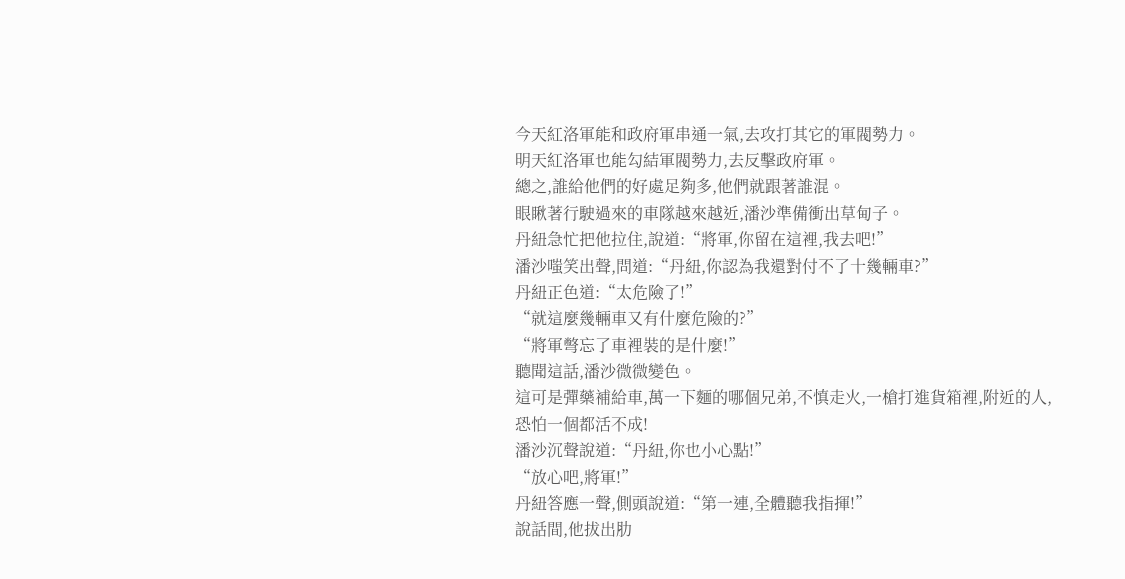今天紅洛軍能和政府軍串通一氣,去攻打其它的軍閥勢力。
明天紅洛軍也能勾結軍閥勢力,去反擊政府軍。
總之,誰給他們的好處足夠多,他們就跟著誰混。
眼瞅著行駛過來的車隊越來越近,潘沙準備衝出草甸子。
丹紐急忙把他拉住,說道:“將軍,你留在這裡,我去吧!”
潘沙嗤笑出聲,問道:“丹紐,你認為我還對付不了十幾輛車?”
丹紐正色道:“太危險了!”
“就這麼幾輛車又有什麼危險的?”
“將軍彆忘了車裡裝的是什麼!”
聽聞這話,潘沙微微變色。
這可是彈藥補給車,萬一下麵的哪個兄弟,不慎走火,一槍打進貨箱裡,附近的人,恐怕一個都活不成!
潘沙沉聲說道:“丹紐,你也小心點!”
“放心吧,將軍!”
丹紐答應一聲,側頭說道:“第一連,全體聽我指揮!”
說話間,他拔出肋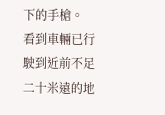下的手槍。
看到車輛已行駛到近前不足二十米遠的地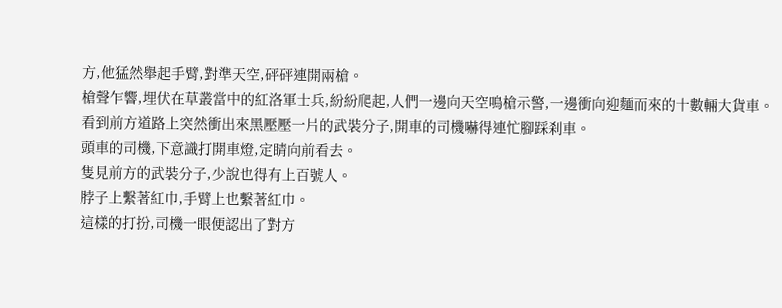方,他猛然舉起手臂,對準天空,砰砰連開兩槍。
槍聲乍響,埋伏在草叢當中的紅洛軍士兵,紛紛爬起,人們一邊向天空鳴槍示警,一邊衝向迎麵而來的十數輛大貨車。
看到前方道路上突然衝出來黑壓壓一片的武裝分子,開車的司機嚇得連忙腳踩刹車。
頭車的司機,下意識打開車燈,定睛向前看去。
隻見前方的武裝分子,少說也得有上百號人。
脖子上繫著紅巾,手臂上也繫著紅巾。
這樣的打扮,司機一眼便認出了對方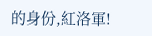的身份,紅洛軍!